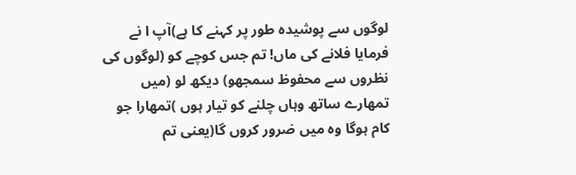لوگوں سے پوشیدہ طور پر کہنے کا ہے)آپ ا نے فرمایا فلانے کی ماں! تم جس کوچے کو (لوگوں کی نظروں سے محفوظ سمجھو) دیکھ لو (میں تمھارے ساتھ وہاں چلنے کو تیار ہوں )تمھارا جو کام ہوگا وہ میں ضرور کروں گا(یعنی تم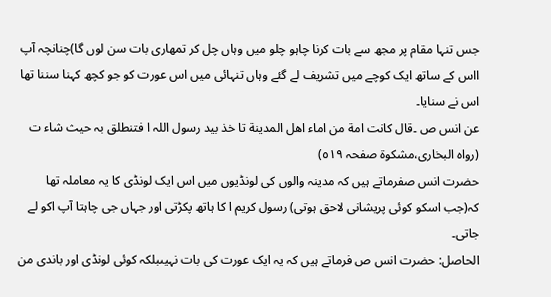جس تنہا مقام پر مجھ سے بات کرنا چاہو چلو میں وہاں چل کر تمھاری بات سن لوں گا)چنانچہ آپ ااس کے ساتھ ایک کوچے میں تشریف لے گئے وہاں تنہائی میں اس عورت کو جو کچھ کہنا سننا تھا اس نے سنایا۔
عن انس ص ۔قال کانت امة من اماء اھل المدینة تا خذ بید رسول اللہ ا فتنطلق بہ حیث شاء ت (رواہ البخاری،مشکوة صفحہ ٥١٩)
حضرت انس صفرماتے ہیں کہ مدینہ والوں کی لونڈیوں میں اس ایک لونڈی کا یہ معاملہ تھا کہ(جب اسکو کوئی پریشانی لاحق ہوتی) رسول کریم ا کا ہاتھ پکڑتی اور جہاں جی چاہتا آپ اکو لے جاتی۔
الحاصل: حضرت انس ص فرماتے ہیں کہ یہ ایک عورت کی بات نہیںبلکہ کوئی لونڈی اور باندی من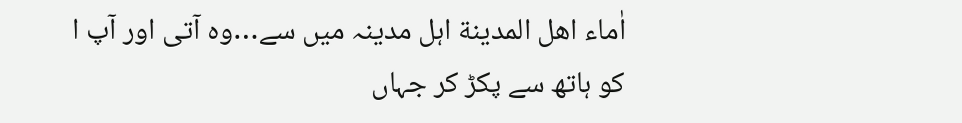اٰماء اھل المدینة اہل مدینہ میں سے…وہ آتی اور آپ ا کو ہاتھ سے پکڑ کر جہاں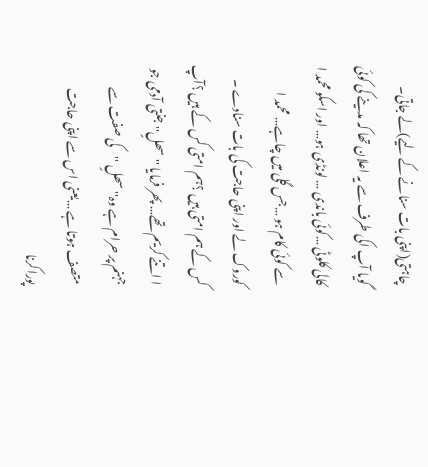چاہتی(اپنی بات سنانے کے لیے)لے جاتی۔
گویا آپ اکی طرف سے یہ اعلان تھا کہ مدینے کی کوئی کالی کلوٹی …کوئی باندی … لونڈی ہو… اور اسکو محمد ا سے کوئی کام ہو …جس گلی میں چاہے… محمد ا کوروک لے اور اپنی حاجت کی بات سنادے ۔
کس کے ہم امتی ہیں ؟ہم امتی کس کے ہیں ؟آپ ا اتنے کریم تھے… پھر فرمایا '' سھلٍ'' جنتی آدمی جو جہنم پر حرام ہے وہ'' سھلٍ ''کی صفت سے متصف ہوتا ہے …یعنی اس سے اپنی حاجت پوراکرنا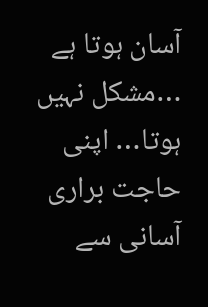آسان ہوتا ہے …مشکل نہیں ہوتا… اپنی حاجت براری آسانی سے